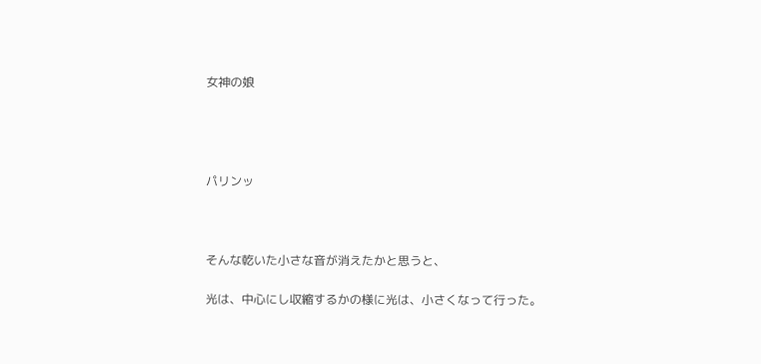女神の娘




パリンッ



そんな乾いた小さな音が消えたかと思うと、

光は、中心にし収縮するかの様に光は、小さくなって行った。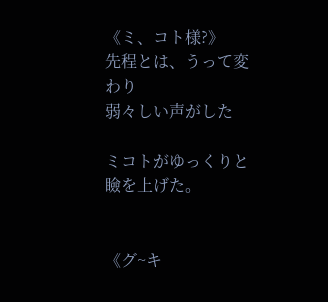《ミ、コト様?》
先程とは、うって変わり
弱々しい声がした

ミコトがゆっくりと瞼を上げた。


《グ~キ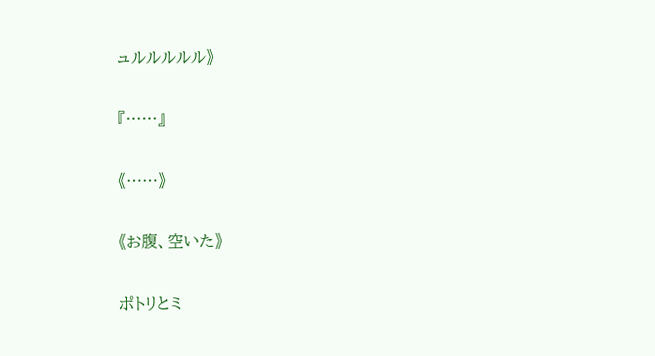ュルルルルル》

『……』

《……》

《お腹、空いた》

ポトリとミ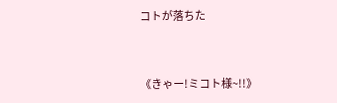コトが落ちた


《きゃー!ミコト様~!!》